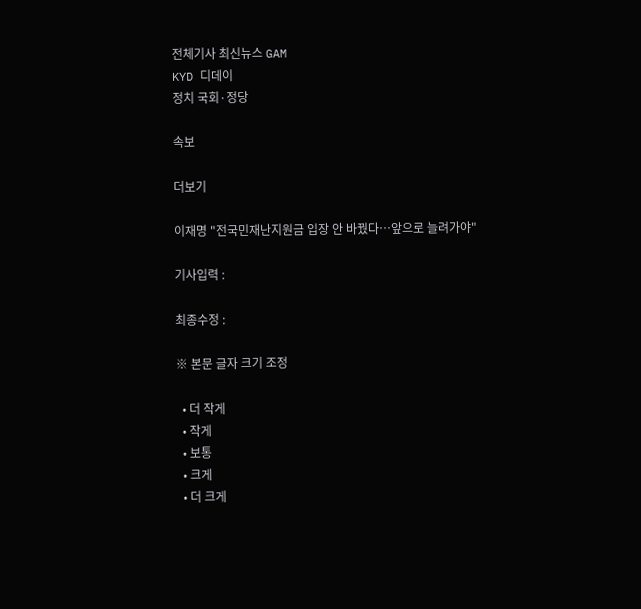전체기사 최신뉴스 GAM
KYD 디데이
정치 국회·정당

속보

더보기

이재명 "전국민재난지원금 입장 안 바꿨다…앞으로 늘려가야"

기사입력 :

최종수정 :

※ 본문 글자 크기 조정

  • 더 작게
  • 작게
  • 보통
  • 크게
  • 더 크게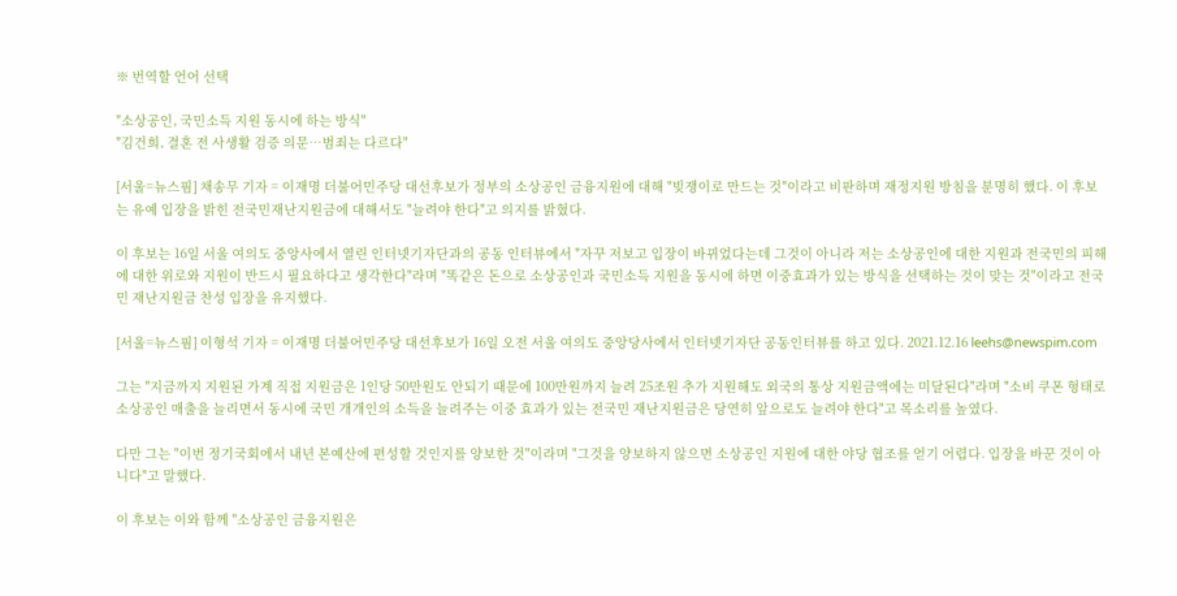※ 번역할 언어 선택

"소상공인, 국민소득 지원 동시에 하는 방식"
"김건희, 결혼 전 사생활 검증 의문…범죄는 다르다"

[서울=뉴스핌] 채송무 기자 = 이재명 더불어민주당 대선후보가 정부의 소상공인 금융지원에 대해 "빚쟁이로 만드는 것"이라고 비판하며 재정지원 방침을 분명히 했다. 이 후보는 유예 입장을 밝힌 전국민재난지원금에 대해서도 "늘려야 한다"고 의지를 밝혔다.

이 후보는 16일 서울 여의도 중앙사에서 열린 인터넷기자단과의 공동 인터뷰에서 "자꾸 저보고 입장이 바뀌었다는데 그것이 아니라 저는 소상공인에 대한 지원과 전국민의 피해에 대한 위로와 지원이 반드시 필요하다고 생각한다"라며 "똑같은 돈으로 소상공인과 국민소득 지원을 동시에 하면 이중효과가 있는 방식을 선택하는 것이 맞는 것"이라고 전국민 재난지원금 찬성 입장을 유지했다.

[서울=뉴스핌] 이형석 기자 = 이재명 더불어민주당 대선후보가 16일 오전 서울 여의도 중앙당사에서 인터넷기자단 공동인터뷰를 하고 있다. 2021.12.16 leehs@newspim.com

그는 "지금까지 지원된 가계 직접 지원금은 1인당 50만원도 안되기 때문에 100만원까지 늘려 25조원 추가 지원해도 외국의 통상 지원금액에는 미달된다"라며 "소비 쿠폰 형태로 소상공인 매출을 늘리면서 동시에 국민 개개인의 소득을 늘려주는 이중 효과가 있는 전국민 재난지원금은 당연히 앞으로도 늘려야 한다"고 목소리를 높였다.

다만 그는 "이번 정기국회에서 내년 본예산에 편성할 것인지를 양보한 것"이라며 "그것을 양보하지 않으면 소상공인 지원에 대한 야당 협조를 얻기 어렵다. 입장을 바꾼 것이 아니다"고 말했다.

이 후보는 이와 함께 "소상공인 금융지원은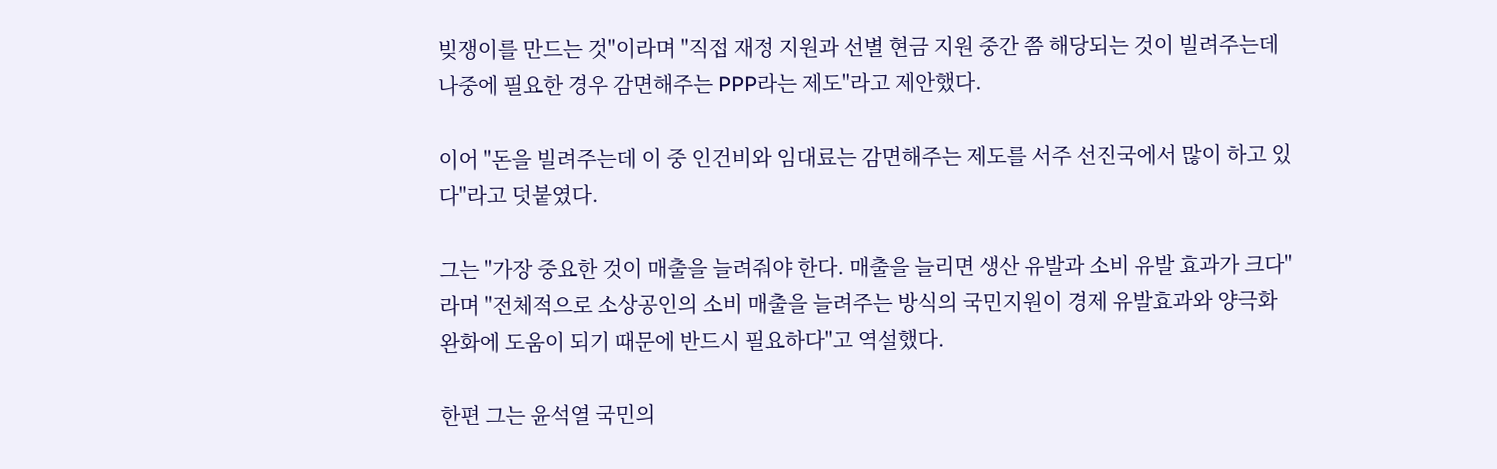빚쟁이를 만드는 것"이라며 "직접 재정 지원과 선별 현금 지원 중간 쯤 해당되는 것이 빌려주는데 나중에 필요한 경우 감면해주는 PPP라는 제도"라고 제안했다.

이어 "돈을 빌려주는데 이 중 인건비와 임대료는 감면해주는 제도를 서주 선진국에서 많이 하고 있다"라고 덧붙였다.

그는 "가장 중요한 것이 매출을 늘려줘야 한다. 매출을 늘리면 생산 유발과 소비 유발 효과가 크다"라며 "전체적으로 소상공인의 소비 매출을 늘려주는 방식의 국민지원이 경제 유발효과와 양극화 완화에 도움이 되기 때문에 반드시 필요하다"고 역설했다.

한편 그는 윤석열 국민의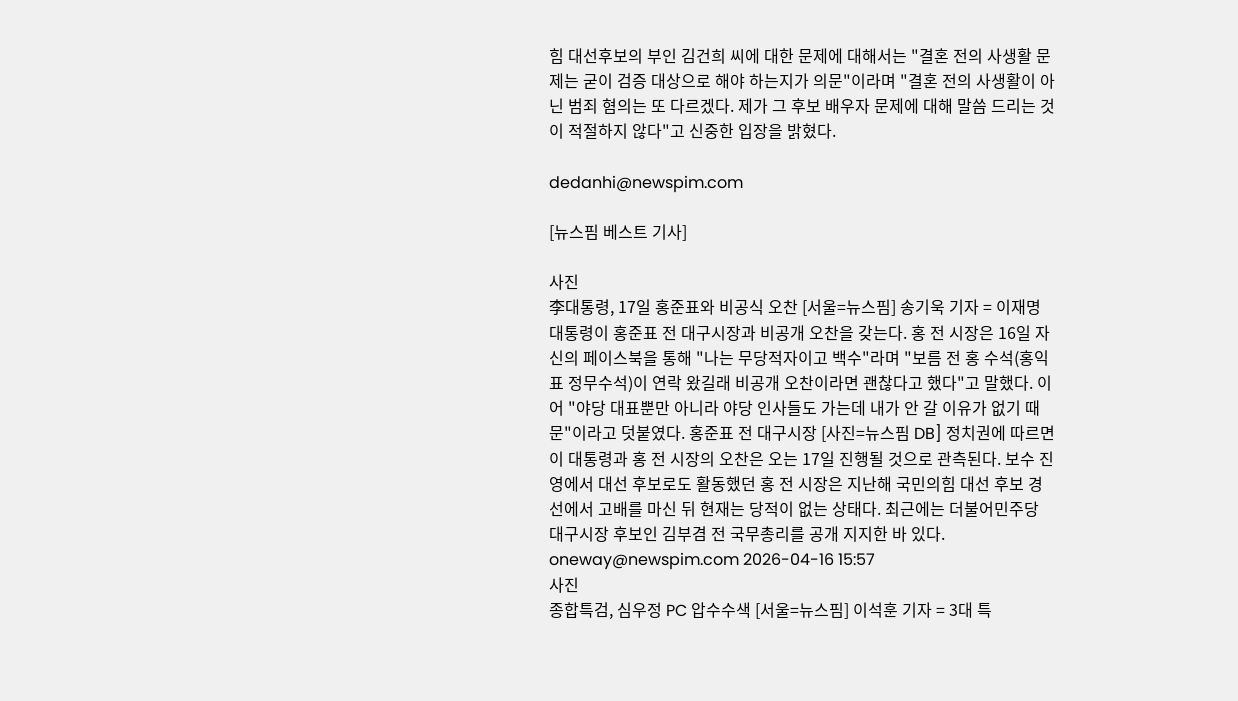힘 대선후보의 부인 김건희 씨에 대한 문제에 대해서는 "결혼 전의 사생활 문제는 굳이 검증 대상으로 해야 하는지가 의문"이라며 "결혼 전의 사생활이 아닌 범죄 혐의는 또 다르겠다. 제가 그 후보 배우자 문제에 대해 말씀 드리는 것이 적절하지 않다"고 신중한 입장을 밝혔다.

dedanhi@newspim.com

[뉴스핌 베스트 기사]

사진
李대통령, 17일 홍준표와 비공식 오찬 [서울=뉴스핌] 송기욱 기자 = 이재명 대통령이 홍준표 전 대구시장과 비공개 오찬을 갖는다. 홍 전 시장은 16일 자신의 페이스북을 통해 "나는 무당적자이고 백수"라며 "보름 전 홍 수석(홍익표 정무수석)이 연락 왔길래 비공개 오찬이라면 괜찮다고 했다"고 말했다. 이어 "야당 대표뿐만 아니라 야당 인사들도 가는데 내가 안 갈 이유가 없기 때문"이라고 덧붙였다. 홍준표 전 대구시장 [사진=뉴스핌 DB] 정치권에 따르면 이 대통령과 홍 전 시장의 오찬은 오는 17일 진행될 것으로 관측된다. 보수 진영에서 대선 후보로도 활동했던 홍 전 시장은 지난해 국민의힘 대선 후보 경선에서 고배를 마신 뒤 현재는 당적이 없는 상태다. 최근에는 더불어민주당 대구시장 후보인 김부겸 전 국무총리를 공개 지지한 바 있다. oneway@newspim.com 2026-04-16 15:57
사진
종합특검, 심우정 PC 압수수색 [서울=뉴스핌] 이석훈 기자 = 3대 특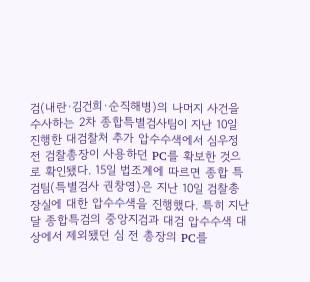검(내란·김건희·순직해병)의 나머지 사건을 수사하는 2차 종합특별검사팀이 지난 10일 진행한 대검찰처 추가 압수수색에서 심우정 전 검찰총장이 사용하던 PC를 확보한 것으로 확인됐다. 15일 법조계에 따르면 종합 특검팀(특별검사 권창영)은 지난 10일 검찰총장실에 대한 압수수색을 진행했다. 특히 지난달 종합특검의 중앙지검과 대검 압수수색 대상에서 제외됐던 심 전 총장의 PC를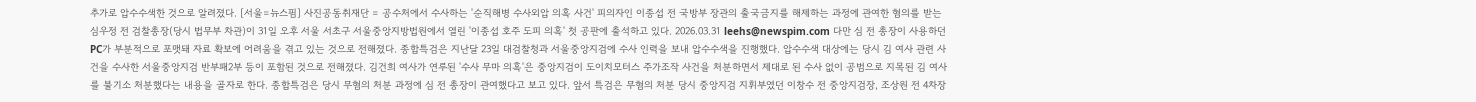추가로 압수수색한 것으로 알려졌다. [서울=뉴스핌] 사진공동취재단 = 공수처에서 수사하는 '순직해병 수사외압 의혹 사건' 피의자인 이종섭 전 국방부 장관의 출국금지를 해제하는 과정에 관여한 혐의를 받는 심우정 전 검찰총장(당시 법무부 차관)이 31일 오후 서울 서초구 서울중앙지방법원에서 열린 '이종섭 호주 도피 의혹' 첫 공판에 출석하고 있다. 2026.03.31 leehs@newspim.com 다만 심 전 총장이 사용하던 PC가 부분적으로 포맷돼 자료 확보에 어려움을 겪고 있는 것으로 전해졌다. 종합특검은 지난달 23일 대검찰청과 서울중앙지검에 수사 인력을 보내 압수수색을 진행했다. 압수수색 대상에는 당시 김 여사 관련 사건을 수사한 서울중앙지검 반부패2부 등이 포함된 것으로 전해졌다. 김건희 여사가 연루된 '수사 무마 의혹'은 중앙지검이 도이치모터스 주가조작 사건을 처분하면서 제대로 된 수사 없이 공범으로 지목된 김 여사를 불기소 처분했다는 내용을 골자로 한다. 종합특검은 당시 무혐의 처분 과정에 심 전 총장이 관여했다고 보고 있다. 앞서 특검은 무혐의 처분 당시 중앙지검 지휘부였던 이창수 전 중앙지검장, 조상원 전 4차장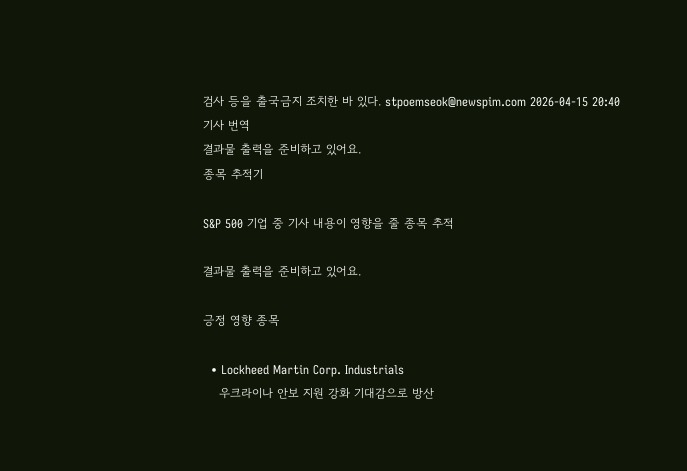검사 등을 출국금지 조치한 바 있다. stpoemseok@newspim.com 2026-04-15 20:40
기사 번역
결과물 출력을 준비하고 있어요.
종목 추적기

S&P 500 기업 중 기사 내용이 영향을 줄 종목 추적

결과물 출력을 준비하고 있어요.

긍정 영향 종목

  • Lockheed Martin Corp. Industrials
    우크라이나 안보 지원 강화 기대감으로 방산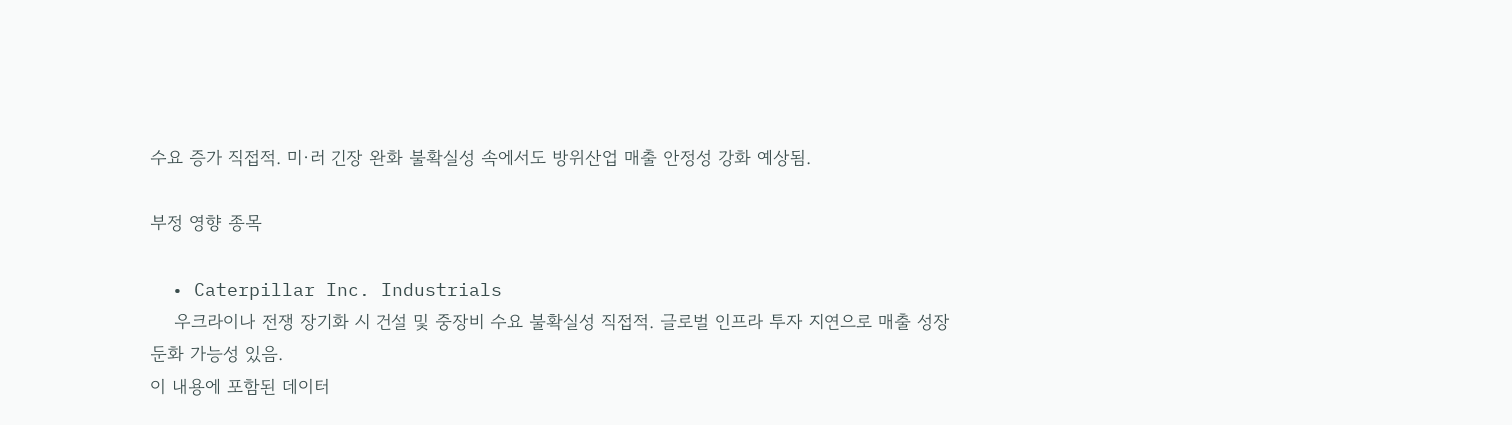수요 증가 직접적. 미·러 긴장 완화 불확실성 속에서도 방위산업 매출 안정성 강화 예상됨.

부정 영향 종목

  • Caterpillar Inc. Industrials
    우크라이나 전쟁 장기화 시 건설 및 중장비 수요 불확실성 직접적. 글로벌 인프라 투자 지연으로 매출 성장 둔화 가능성 있음.
이 내용에 포함된 데이터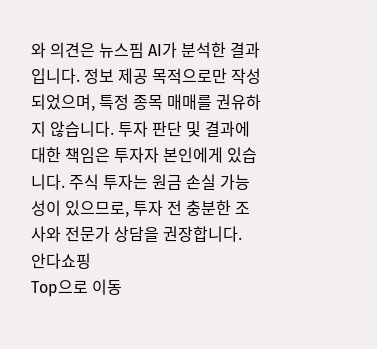와 의견은 뉴스핌 AI가 분석한 결과입니다. 정보 제공 목적으로만 작성되었으며, 특정 종목 매매를 권유하지 않습니다. 투자 판단 및 결과에 대한 책임은 투자자 본인에게 있습니다. 주식 투자는 원금 손실 가능성이 있으므로, 투자 전 충분한 조사와 전문가 상담을 권장합니다.
안다쇼핑
Top으로 이동